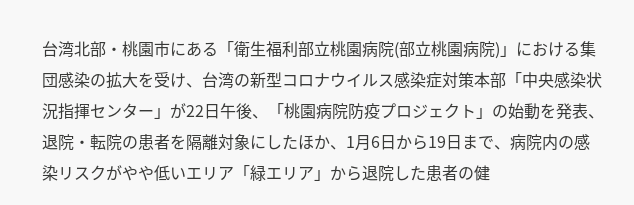台湾北部・桃園市にある「衛生福利部立桃園病院(部立桃園病院)」における集団感染の拡大を受け、台湾の新型コロナウイルス感染症対策本部「中央感染状況指揮センター」が22日午後、「桃園病院防疫プロジェクト」の始動を発表、退院・転院の患者を隔離対象にしたほか、1月6日から19日まで、病院内の感染リスクがやや低いエリア「緑エリア」から退院した患者の健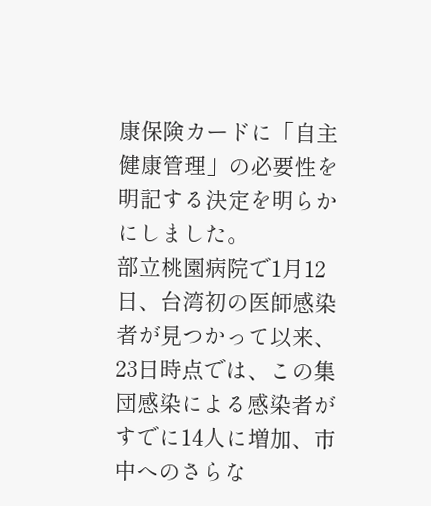康保険カードに「自主健康管理」の必要性を明記する決定を明らかにしました。
部立桃園病院で1月12日、台湾初の医師感染者が見つかって以来、23日時点では、この集団感染による感染者がすでに14人に増加、市中へのさらな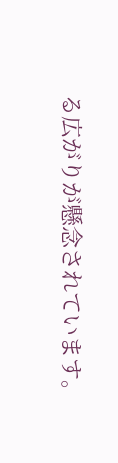る広がりが懸念されています。